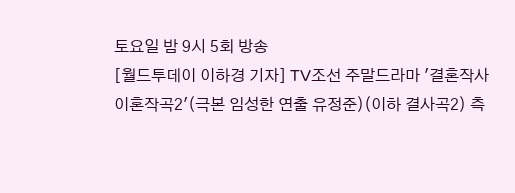토요일 밤 9시 5회 방송
[월드투데이 이하경 기자] TV조선 주말드라마 '결혼작사 이혼작곡2'(극본 임성한 연출 유정준)(이하 결사곡2) 측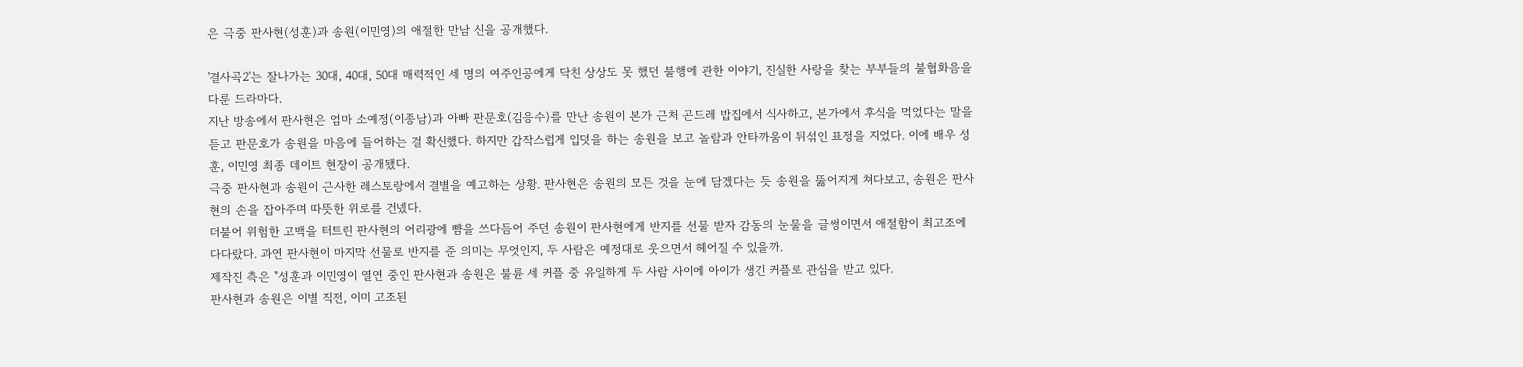은 극중 판사현(성훈)과 송원(이민영)의 애절한 만남 신을 공개했다.

'결사곡2'는 잘나가는 30대, 40대, 50대 매력적인 세 명의 여주인공에게 닥친 상상도 못 했던 불행에 관한 이야기, 진실한 사랑을 찾는 부부들의 불협화음을 다룬 드라마다.
지난 방송에서 판사현은 엄마 소예정(이종남)과 아빠 판문호(김응수)를 만난 송원이 본가 근처 곤드레 밥집에서 식사하고, 본가에서 후식을 먹었다는 말을 듣고 판문호가 송원을 마음에 들어하는 걸 확신했다. 하지만 갑작스럽게 입덧을 하는 송원을 보고 놀람과 안타까움이 뒤섞인 표정을 지었다. 이에 배우 성훈, 이민영 최종 데이트 현장이 공개됐다.
극중 판사현과 송원이 근사한 레스토랑에서 결별을 예고하는 상황. 판사현은 송원의 모든 것을 눈에 담겠다는 듯 송원을 뚫어지게 쳐다보고, 송원은 판사현의 손을 잡아주며 따뜻한 위로를 건넸다.
더불어 위험한 고백을 터트린 판사현의 어리광에 뺨을 쓰다듬어 주던 송원이 판사현에게 반지를 선물 받자 감동의 눈물을 글썽이면서 애절함이 최고조에 다다랐다. 과연 판사현이 마지막 선물로 반지를 준 의미는 무엇인지, 두 사람은 예정대로 웃으면서 헤어질 수 있을까.
제작진 측은 "성훈과 이민영이 열연 중인 판사현과 송원은 불륜 세 커플 중 유일하게 두 사람 사이에 아이가 생긴 커플로 관심을 받고 있다.
판사현과 송원은 이별 직전, 이미 고조된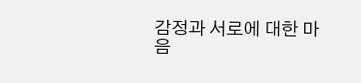감정과 서로에 대한 마음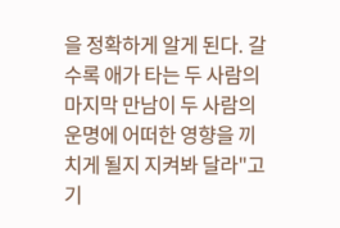을 정확하게 알게 된다. 갈수록 애가 타는 두 사람의 마지막 만남이 두 사람의 운명에 어떠한 영향을 끼치게 될지 지켜봐 달라"고 기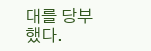대를 당부했다.